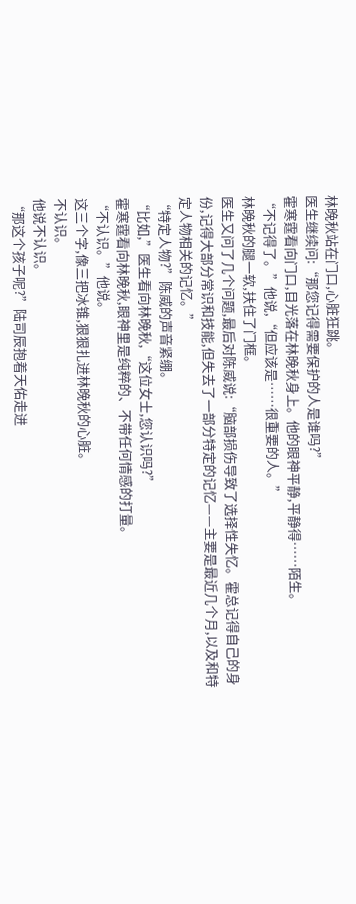林晚秋站在门口,心脏狂跳。
医生继续问:“那您记得需要保护的人是谁吗?”
霍寒霆看向门口,目光落在林晚秋身上。他的眼神平静,平静得……陌生。
“不记得了。”他说,“但应该是……很重要的人。”
林晚秋的腿一软,扶住了门框。
医生又问了几个问题,最后对陈威说:“脑部损伤导致了选择性失忆。霍总记得自己的身份,记得大部分常识和技能,但失去了一部分特定的记忆——主要是最近几个月,以及和特定人物相关的记忆。”
“特定人物?”陈威的声音紧绷。
“比如,”医生看向林晚秋,“这位女士,您认识吗?”
霍寒霆看向林晚秋,眼神里是纯粹的、不带任何情感的打量。
“不认识。”他说。
这三个字,像三把冰锥,狠狠扎进林晚秋的心脏。
不认识。
他说不认识。
“那这个孩子呢?”陆司辰抱着天佑走进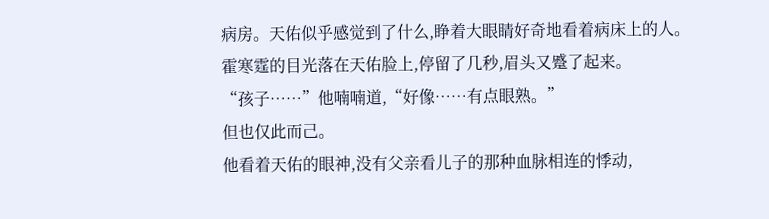病房。天佑似乎感觉到了什么,睁着大眼睛好奇地看着病床上的人。
霍寒霆的目光落在天佑脸上,停留了几秒,眉头又蹙了起来。
“孩子……”他喃喃道,“好像……有点眼熟。”
但也仅此而己。
他看着天佑的眼神,没有父亲看儿子的那种血脉相连的悸动,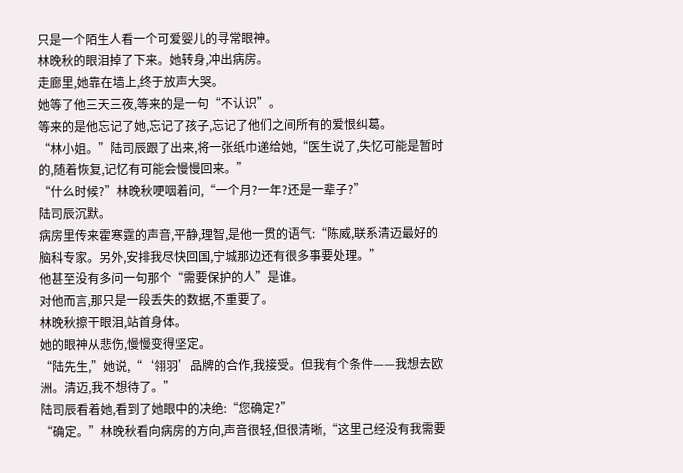只是一个陌生人看一个可爱婴儿的寻常眼神。
林晚秋的眼泪掉了下来。她转身,冲出病房。
走廊里,她靠在墙上,终于放声大哭。
她等了他三天三夜,等来的是一句“不认识”。
等来的是他忘记了她,忘记了孩子,忘记了他们之间所有的爱恨纠葛。
“林小姐。”陆司辰跟了出来,将一张纸巾递给她,“医生说了,失忆可能是暂时的,随着恢复,记忆有可能会慢慢回来。”
“什么时候?”林晚秋哽咽着问,“一个月?一年?还是一辈子?”
陆司辰沉默。
病房里传来霍寒霆的声音,平静,理智,是他一贯的语气:“陈威,联系清迈最好的脑科专家。另外,安排我尽快回国,宁城那边还有很多事要处理。”
他甚至没有多问一句那个“需要保护的人”是谁。
对他而言,那只是一段丢失的数据,不重要了。
林晚秋擦干眼泪,站首身体。
她的眼神从悲伤,慢慢变得坚定。
“陆先生,”她说,“‘翎羽’品牌的合作,我接受。但我有个条件——我想去欧洲。清迈,我不想待了。”
陆司辰看着她,看到了她眼中的决绝:“您确定?”
“确定。”林晚秋看向病房的方向,声音很轻,但很清晰,“这里己经没有我需要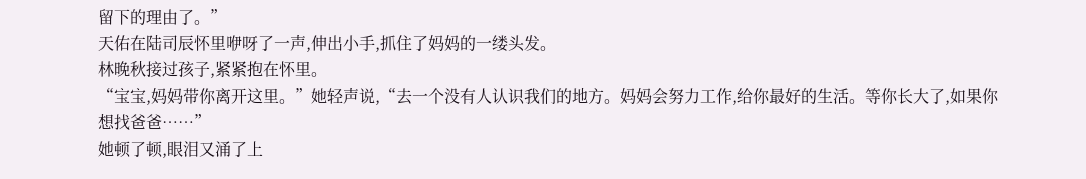留下的理由了。”
天佑在陆司辰怀里咿呀了一声,伸出小手,抓住了妈妈的一缕头发。
林晚秋接过孩子,紧紧抱在怀里。
“宝宝,妈妈带你离开这里。”她轻声说,“去一个没有人认识我们的地方。妈妈会努力工作,给你最好的生活。等你长大了,如果你想找爸爸……”
她顿了顿,眼泪又涌了上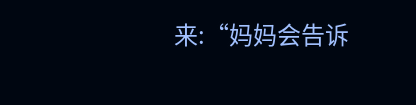来:“妈妈会告诉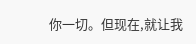你一切。但现在,就让我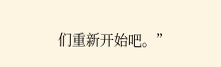们重新开始吧。”